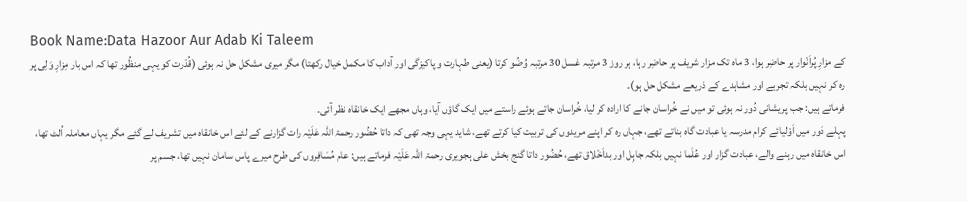Book Name:Data Hazoor Aur Adab Ki Taleem
کے مزارِ پُراَنْوار پر حاضِر ہوا، 3 ماہ تک مزار شریف پر حاضِر رہا، ہر روز 3 مرتبہ غسل 30 مرتبہ وُضُو کرتا (یعنی طہارت و پاکیزگی اور آداب کا مکمل خیال رکھتا) مگر میری مشکل حل نہ ہوئی (قُدْرت کو یہی منظُور تھا کہ اس بار مِزارِ وَلِی پر رہ کر نہیں بلکہ تجربے اور مشاہدے کے ذریعے مشکل حل ہو)۔
فرماتے ہیں: جب پریشانی دُور نہ ہوئی تو میں نے خُراسان جانے کا ارادہ کر لیا، خُراسان جاتے ہوئے راستے میں ایک گاؤں آیا، وہاں مجھے ایک خانقاہ نظر آئی۔
پہلے دَور میں اَوْلیائے کرام مدرسہ یا عبادت گاہ بناتے تھے، جہاں رہ کر اپنے مریدوں کی تربیت کیا کرتے تھے، شاید یہی وجہ تھی کہ داتا حُضُور رحمۃ اللہ عَلَیْہ رات گزارنے کے لئے اس خانقاہ میں تشریف لے گئے مگر یہاں معاملہ اُلٹ تھا، اس خانقاہ میں رہنے والے، عبادت گزار اور عُلَما نہیں بلکہ جاہِل اور بداَخْلاق تھے، حُضُور داتا گنج بخش علی ہجویری رحمۃ اللہ عَلَیْہ فرماتے ہیں: عام مُسَافِروں کی طرح میرے پاس سامان نہیں تھا، جسم پر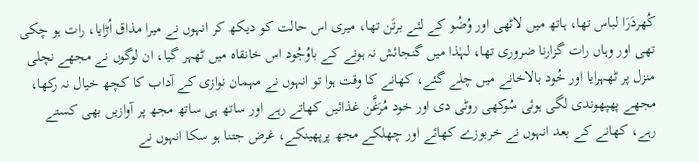کُھردَرَا لباس تھا، ہاتھ میں لاٹھی اور وُضُو کے لئے برتَن تھا، میری اس حالت کو دیکھ کر انہوں نے میرا مذاق اُڑایا، رات ہو چکی تھی اور وہاں رات گزارنا ضروری تھا، لہٰذا میں گنجائش نہ ہونے کے باوُجُود اس خانقاہ میں ٹھہر گیا، ان لوگوں نے مجھے نچلی منزل پر ٹھہرایا اور خُود بالاخانے میں چلے گئے، کھانے کا وقت ہوا تو انہوں نے مہمان نوازی کے آداب کا کچھ خیال نہ رکھا، مجھے پھپھوندی لگی ہوئی سُوکھی روٹی دی اور خود مُرَغَّن غذائیں کھاتے رہے اور ساتھ ہی ساتھ مجھ پر آوازیں بھی کستے رہے، کھانے کے بعد انہوں نے خربوزے کھائے اور چھلکے مجھ پرپھینکے، غرض جتنا ہو سکا انہوں نے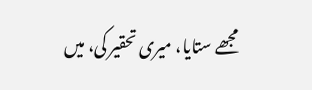مجھے ستایا، میری تحقیر کی، میں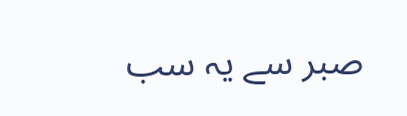صبر سے یہ سب